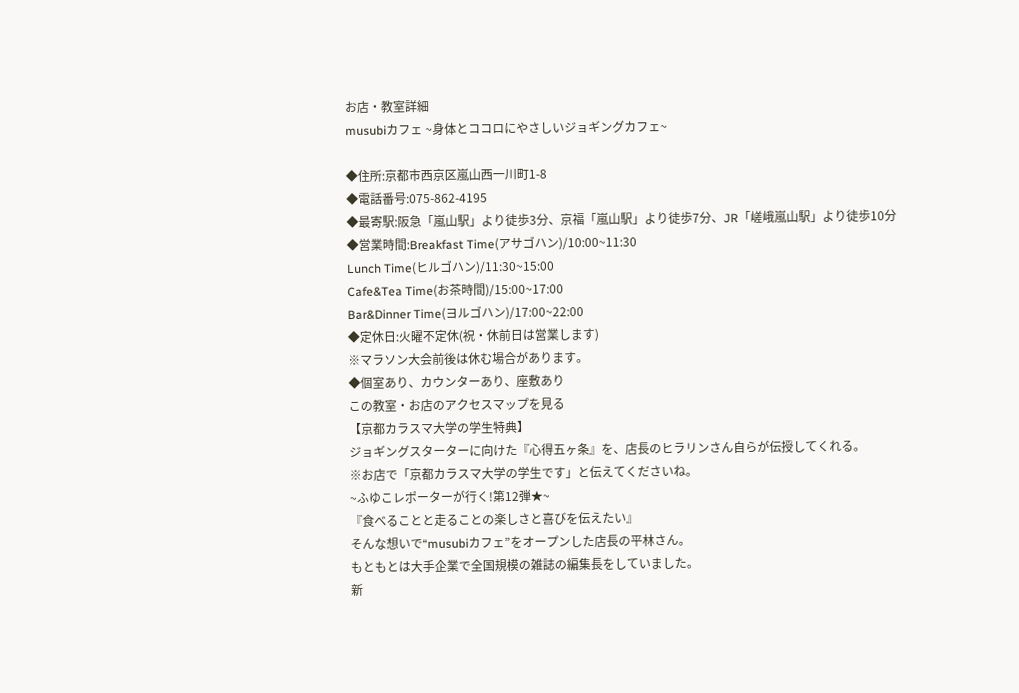お店・教室詳細
musubiカフェ ~身体とココロにやさしいジョギングカフェ~

◆住所:京都市西京区嵐山西一川町1-8
◆電話番号:075-862-4195
◆最寄駅:阪急「嵐山駅」より徒歩3分、京福「嵐山駅」より徒歩7分、JR「嵯峨嵐山駅」より徒歩10分
◆営業時間:Breakfast Time(アサゴハン)/10:00~11:30
Lunch Time(ヒルゴハン)/11:30~15:00
Cafe&Tea Time(お茶時間)/15:00~17:00
Bar&Dinner Time(ヨルゴハン)/17:00~22:00
◆定休日:火曜不定休(祝・休前日は営業します)
※マラソン大会前後は休む場合があります。
◆個室あり、カウンターあり、座敷あり
この教室・お店のアクセスマップを見る
【京都カラスマ大学の学生特典】
ジョギングスターターに向けた『心得五ヶ条』を、店長のヒラリンさん自らが伝授してくれる。
※お店で「京都カラスマ大学の学生です」と伝えてくださいね。
~ふゆこレポーターが行く!第12弾★~
『食べることと走ることの楽しさと喜びを伝えたい』
そんな想いで“musubiカフェ”をオープンした店長の平林さん。
もともとは大手企業で全国規模の雑誌の編集長をしていました。
新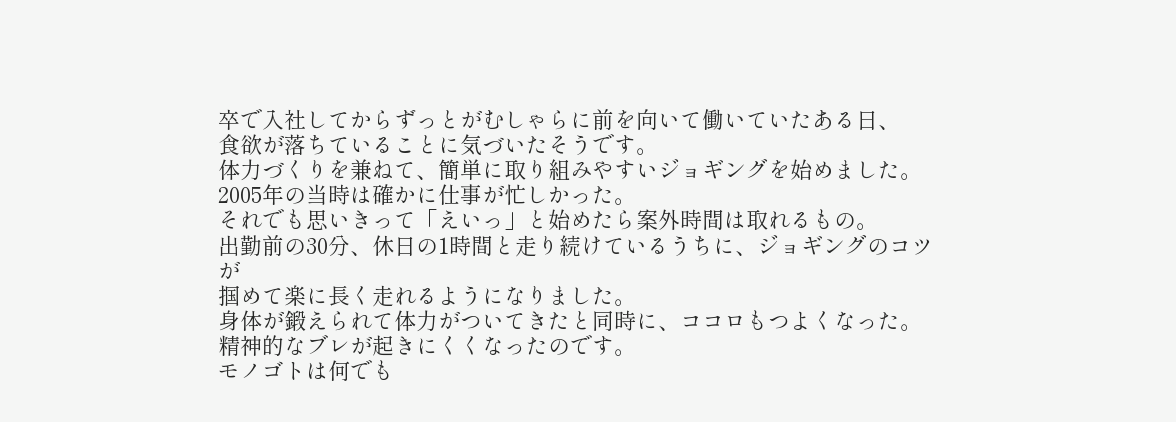卒で入社してからずっとがむしゃらに前を向いて働いていたある日、
食欲が落ちていることに気づいたそうです。
体力づくりを兼ねて、簡単に取り組みやすいジョギングを始めました。
2005年の当時は確かに仕事が忙しかった。
それでも思いきって「えいっ」と始めたら案外時間は取れるもの。
出勤前の30分、休日の1時間と走り続けているうちに、ジョギングのコツが
掴めて楽に長く走れるようになりました。
身体が鍛えられて体力がついてきたと同時に、ココロもつよくなった。
精神的なブレが起きにくくなったのです。
モノゴトは何でも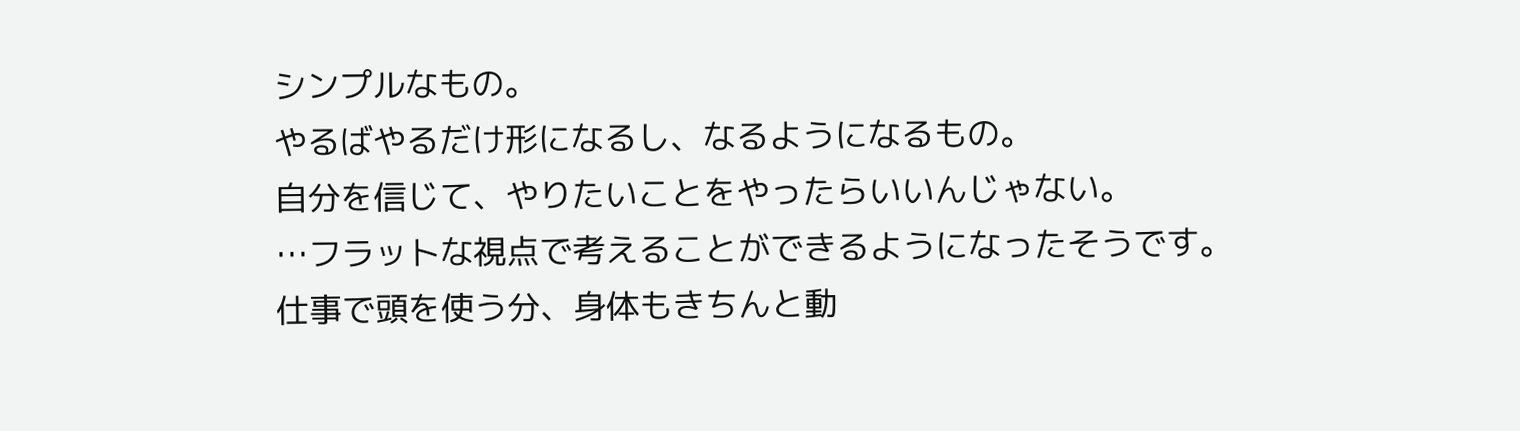シンプルなもの。
やるばやるだけ形になるし、なるようになるもの。
自分を信じて、やりたいことをやったらいいんじゃない。
…フラットな視点で考えることができるようになったそうです。
仕事で頭を使う分、身体もきちんと動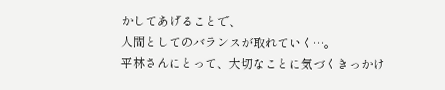かしてあげることで、
人間としてのバランスが取れていく…。
平林さんにとって、大切なことに気づくきっかけ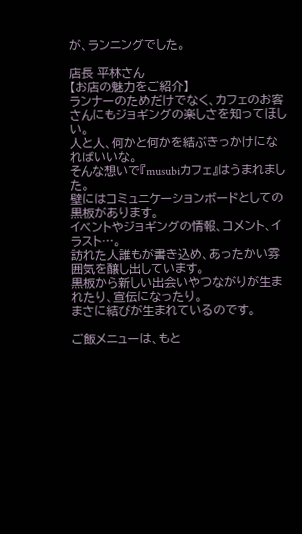が、ランニングでした。

店長 平林さん
【お店の魅力をご紹介】
ランナーのためだけでなく、カフェのお客さんにもジョギングの楽しさを知ってほしい。
人と人、何かと何かを結ぶきっかけになればいいな。
そんな想いで『musubiカフェ』はうまれました。
壁にはコミュニケーションボードとしての黒板があります。
イベントやジョギングの情報、コメント、イラスト…。
訪れた人誰もが書き込め、あったかい雰囲気を醸し出しています。
黒板から新しい出会いやつながりが生まれたり、宣伝になったり。
まさに結びが生まれているのです。

ご飯メニューは、もと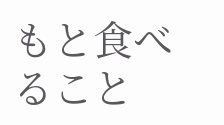もと食べること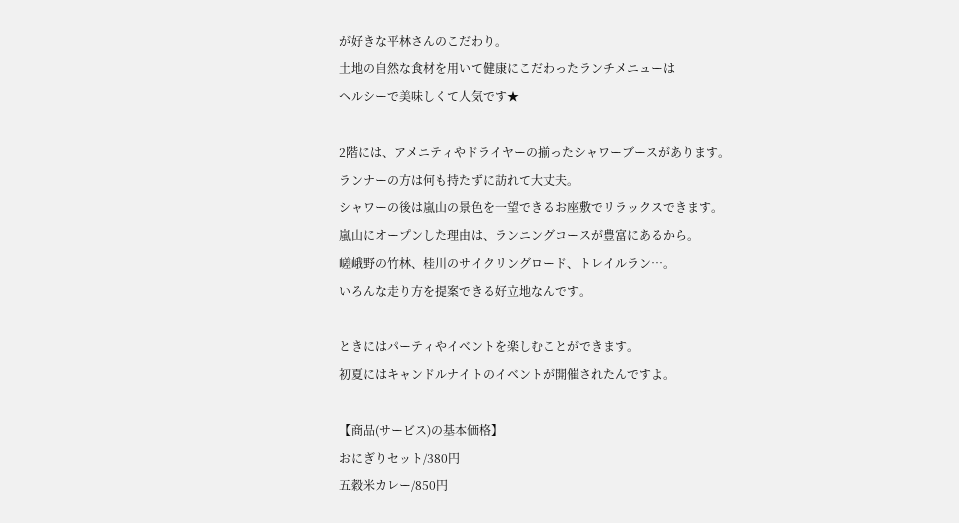が好きな平林さんのこだわり。
土地の自然な食材を用いて健康にこだわったランチメニューは
ヘルシーで美味しくて人気です★

2階には、アメニティやドライヤーの揃ったシャワーブースがあります。
ランナーの方は何も持たずに訪れて大丈夫。
シャワーの後は嵐山の景色を一望できるお座敷でリラックスできます。
嵐山にオープンした理由は、ランニングコースが豊富にあるから。
嵯峨野の竹林、桂川のサイクリングロード、トレイルラン…。
いろんな走り方を提案できる好立地なんです。

ときにはパーティやイベントを楽しむことができます。
初夏にはキャンドルナイトのイベントが開催されたんですよ。

【商品(サービス)の基本価格】
おにぎりセット/380円
五穀米カレー/850円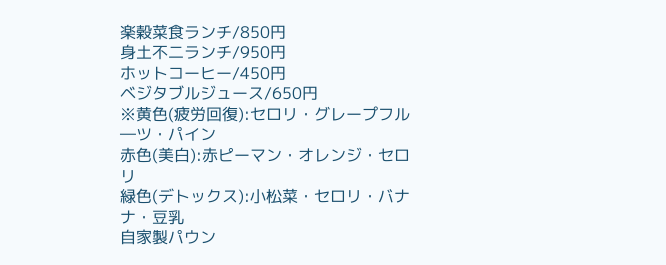楽穀菜食ランチ/850円
身土不二ランチ/950円
ホットコーヒー/450円
ベジタブルジュース/650円
※黄色(疲労回復):セロリ・グレープフル―ツ・パイン
赤色(美白):赤ピーマン・オレンジ・セロリ
緑色(デトックス):小松菜・セロリ・バナナ・豆乳
自家製パウン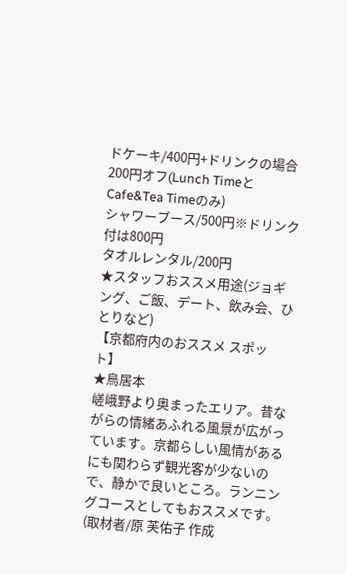ドケーキ/400円+ドリンクの場合200円オフ(Lunch TimeとCafe&Tea Timeのみ)
シャワーブース/500円※ドリンク付は800円
タオルレンタル/200円
★スタッフおススメ用途(ジョギング、ご飯、デート、飲み会、ひとりなど)
【京都府内のおススメ スポット】
★鳥居本
嵯峨野より奥まったエリア。昔ながらの情緒あふれる風景が広がっています。京都らしい風情があるにも関わらず観光客が少ないので、静かで良いところ。ランニングコースとしてもおススメです。
(取材者/原 芙佑子 作成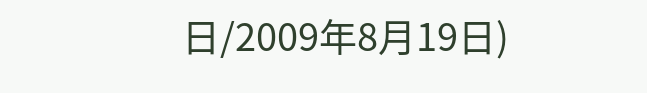日/2009年8月19日)